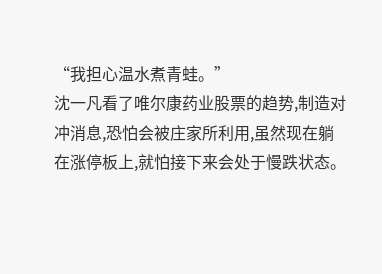“我担心温水煮青蛙。”
沈一凡看了唯尔康药业股票的趋势,制造对冲消息,恐怕会被庄家所利用,虽然现在躺在涨停板上,就怕接下来会处于慢跌状态。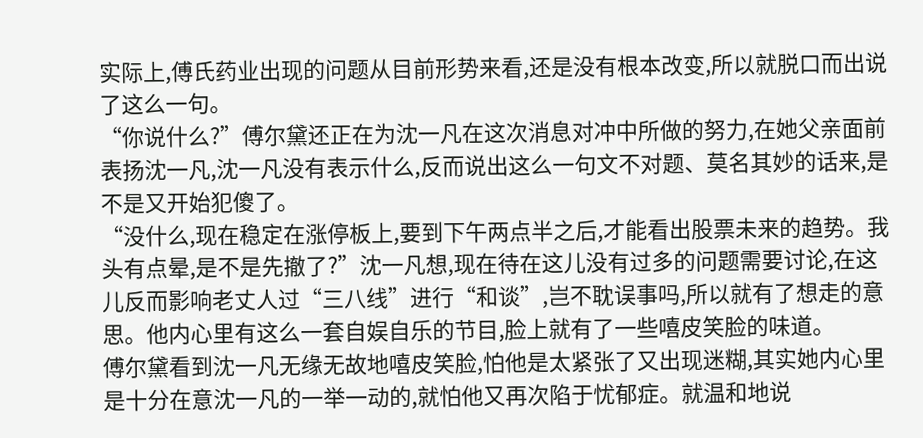实际上,傅氏药业出现的问题从目前形势来看,还是没有根本改变,所以就脱口而出说了这么一句。
“你说什么?”傅尔黛还正在为沈一凡在这次消息对冲中所做的努力,在她父亲面前表扬沈一凡,沈一凡没有表示什么,反而说出这么一句文不对题、莫名其妙的话来,是不是又开始犯傻了。
“没什么,现在稳定在涨停板上,要到下午两点半之后,才能看出股票未来的趋势。我头有点晕,是不是先撤了?”沈一凡想,现在待在这儿没有过多的问题需要讨论,在这儿反而影响老丈人过“三八线”进行“和谈”,岂不耽误事吗,所以就有了想走的意思。他内心里有这么一套自娱自乐的节目,脸上就有了一些嘻皮笑脸的味道。
傅尔黛看到沈一凡无缘无故地嘻皮笑脸,怕他是太紧张了又出现迷糊,其实她内心里是十分在意沈一凡的一举一动的,就怕他又再次陷于忧郁症。就温和地说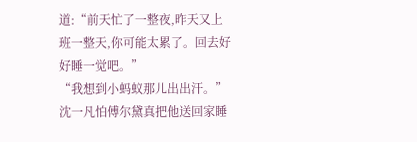道:“前天忙了一整夜,昨天又上班一整天,你可能太累了。回去好好睡一觉吧。”
“我想到小蚂蚁那儿出出汗。”沈一凡怕傅尔黛真把他送回家睡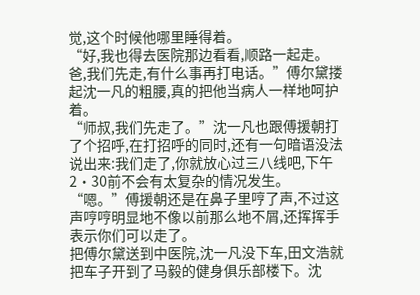觉,这个时候他哪里睡得着。
“好,我也得去医院那边看看,顺路一起走。爸,我们先走,有什么事再打电话。”傅尔黛搂起沈一凡的粗腰,真的把他当病人一样地呵护着。
“师叔,我们先走了。”沈一凡也跟傅援朝打了个招呼,在打招呼的同时,还有一句暗语没法说出来:我们走了,你就放心过三八线吧,下午2·30前不会有太复杂的情况发生。
“嗯。”傅援朝还是在鼻子里哼了声,不过这声哼哼明显地不像以前那么地不屑,还挥挥手表示你们可以走了。
把傅尔黛送到中医院,沈一凡没下车,田文浩就把车子开到了马毅的健身俱乐部楼下。沈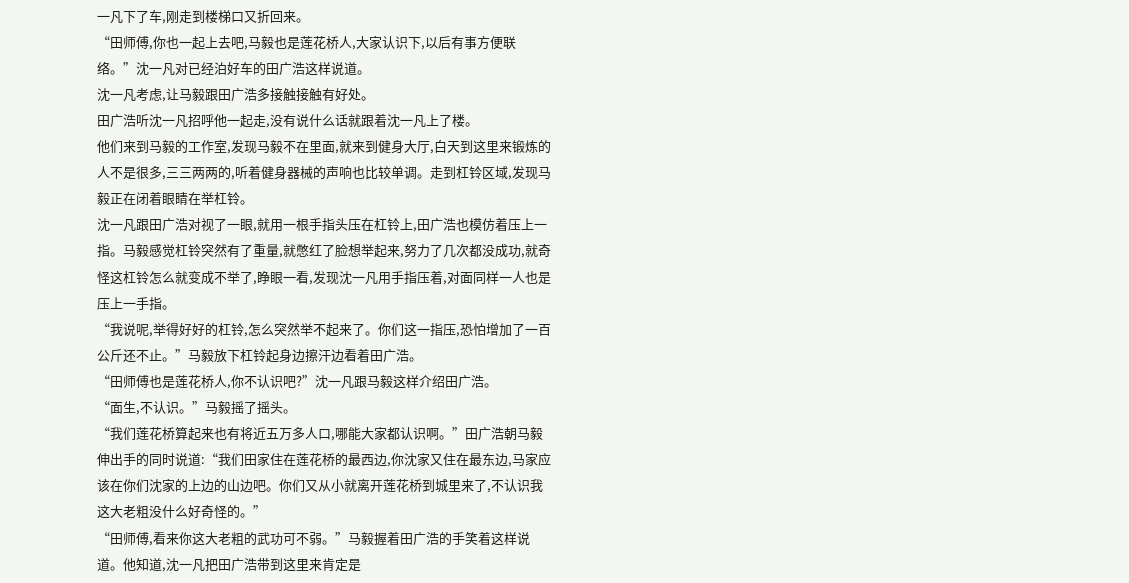一凡下了车,刚走到楼梯口又折回来。
“田师傅,你也一起上去吧,马毅也是莲花桥人,大家认识下,以后有事方便联络。”沈一凡对已经泊好车的田广浩这样说道。
沈一凡考虑,让马毅跟田广浩多接触接触有好处。
田广浩听沈一凡招呼他一起走,没有说什么话就跟着沈一凡上了楼。
他们来到马毅的工作室,发现马毅不在里面,就来到健身大厅,白天到这里来锻炼的人不是很多,三三两两的,听着健身器械的声响也比较单调。走到杠铃区域,发现马毅正在闭着眼睛在举杠铃。
沈一凡跟田广浩对视了一眼,就用一根手指头压在杠铃上,田广浩也模仿着压上一指。马毅感觉杠铃突然有了重量,就憋红了脸想举起来,努力了几次都没成功,就奇怪这杠铃怎么就变成不举了,睁眼一看,发现沈一凡用手指压着,对面同样一人也是压上一手指。
“我说呢,举得好好的杠铃,怎么突然举不起来了。你们这一指压,恐怕增加了一百公斤还不止。”马毅放下杠铃起身边擦汗边看着田广浩。
“田师傅也是莲花桥人,你不认识吧?”沈一凡跟马毅这样介绍田广浩。
“面生,不认识。”马毅摇了摇头。
“我们莲花桥算起来也有将近五万多人口,哪能大家都认识啊。”田广浩朝马毅伸出手的同时说道:“我们田家住在莲花桥的最西边,你沈家又住在最东边,马家应该在你们沈家的上边的山边吧。你们又从小就离开莲花桥到城里来了,不认识我这大老粗没什么好奇怪的。”
“田师傅,看来你这大老粗的武功可不弱。”马毅握着田广浩的手笑着这样说道。他知道,沈一凡把田广浩带到这里来肯定是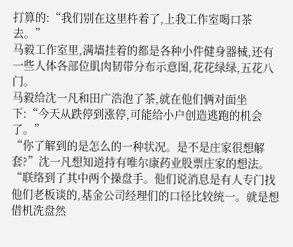打算的:“我们别在这里杵着了,上我工作室喝口茶去。”
马毅工作室里,满墙挂着的都是各种小件健身器械,还有一些人体各部位肌肉韧带分布示意图,花花绿绿,五花八门。
马毅给沈一凡和田广浩泡了茶,就在他们俩对面坐下:“今天从跌停到涨停,可能给小户创造逃跑的机会了。”
“你了解到的是怎么的一种状况。是不是庄家很想解套?”沈一凡想知道持有唯尔康药业股票庄家的想法。
“联络到了其中两个操盘手。他们说消息是有人专门找他们老板谈的,基金公司经理们的口径比较统一。就是想借机洗盘然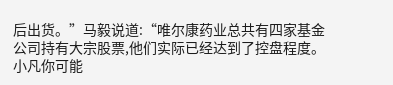后出货。”马毅说道:“唯尔康药业总共有四家基金公司持有大宗股票,他们实际已经达到了控盘程度。小凡你可能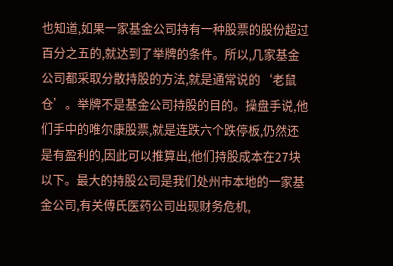也知道,如果一家基金公司持有一种股票的股份超过百分之五的,就达到了举牌的条件。所以,几家基金公司都采取分散持股的方法,就是通常说的‘老鼠仓’。举牌不是基金公司持股的目的。操盘手说,他们手中的唯尔康股票,就是连跌六个跌停板,仍然还是有盈利的,因此可以推算出,他们持股成本在27块以下。最大的持股公司是我们处州市本地的一家基金公司,有关傅氏医药公司出现财务危机,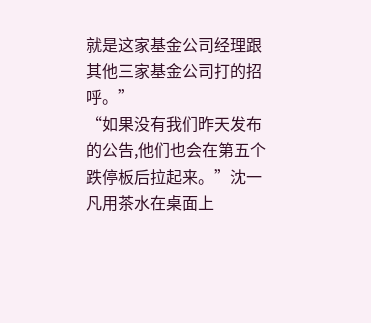就是这家基金公司经理跟其他三家基金公司打的招呼。”
“如果没有我们昨天发布的公告,他们也会在第五个跌停板后拉起来。”沈一凡用茶水在桌面上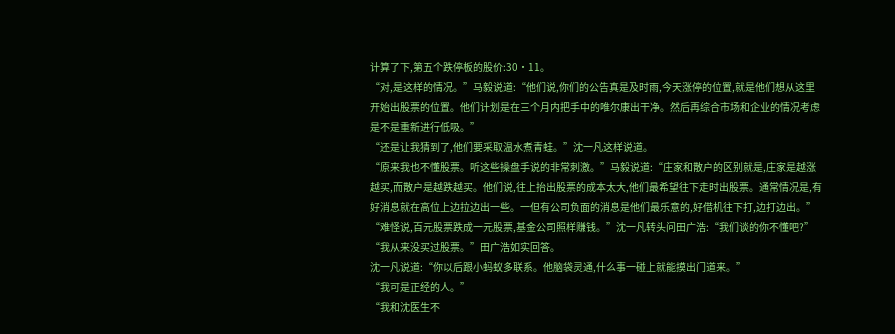计算了下,第五个跌停板的股价:30·11。
“对,是这样的情况。”马毅说道:“他们说,你们的公告真是及时雨,今天涨停的位置,就是他们想从这里开始出股票的位置。他们计划是在三个月内把手中的唯尔康出干净。然后再综合市场和企业的情况考虑是不是重新进行低吸。”
“还是让我猜到了,他们要采取温水煮青蛙。”沈一凡这样说道。
“原来我也不懂股票。听这些操盘手说的非常刺激。”马毅说道:“庄家和散户的区别就是,庄家是越涨越买,而散户是越跌越买。他们说,往上抬出股票的成本太大,他们最希望往下走时出股票。通常情况是,有好消息就在高位上边拉边出一些。一但有公司负面的消息是他们最乐意的,好借机往下打,边打边出。”
“难怪说,百元股票跌成一元股票,基金公司照样赚钱。”沈一凡转头问田广浩:“我们谈的你不懂吧?”
“我从来没买过股票。”田广浩如实回答。
沈一凡说道:“你以后跟小蚂蚁多联系。他脑袋灵通,什么事一碰上就能摸出门道来。”
“我可是正经的人。”
“我和沈医生不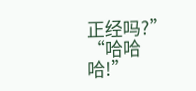正经吗?”
“哈哈哈!”